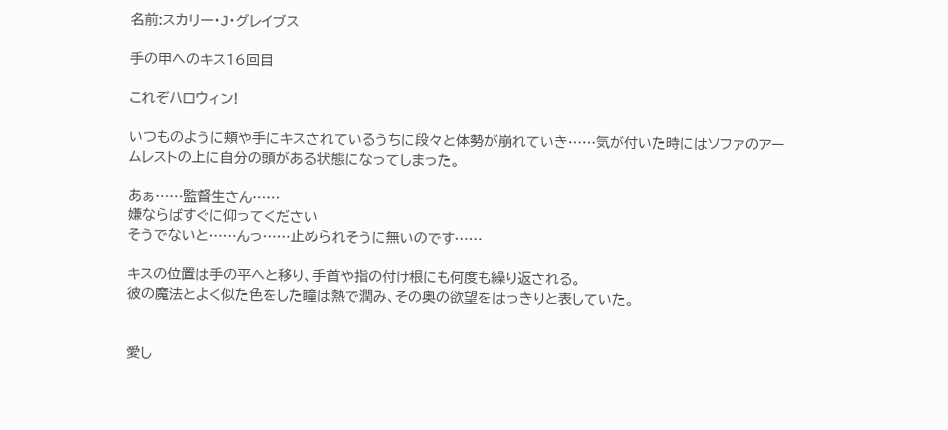名前:スカリー・J・グレイブス

手の甲へのキス16回目

これぞハロウィン!

いつものように頬や手にキスされているうちに段々と体勢が崩れていき……気が付いた時にはソファのアームレストの上に自分の頭がある状態になってしまった。

あぁ……監督生さん……
嫌ならばすぐに仰ってください
そうでないと……んっ……止められそうに無いのです……

キスの位置は手の平へと移り、手首や指の付け根にも何度も繰り返される。
彼の魔法とよく似た色をした瞳は熱で潤み、その奥の欲望をはっきりと表していた。


愛し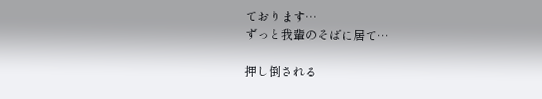ております…
ずっと我輩のそばに居て…

押し倒される